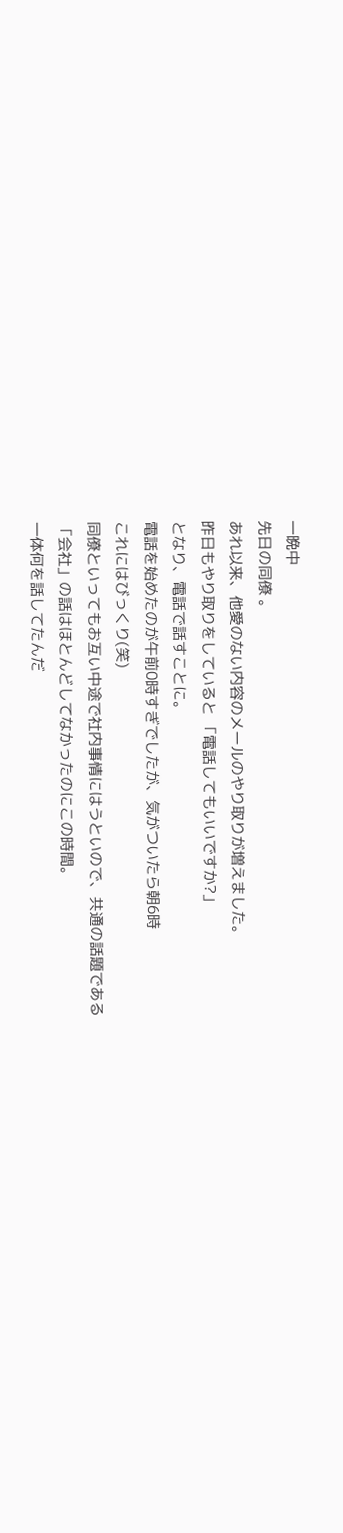一晩中
先日の同僚 。
あれ以来、他愛のない内容のメールのやり取りが増えました。
昨日もやり取りをしていると 「電話してもいいですか?」
となり、電話で話すことに。
電話を始めたのが午前0時すぎでしたが、気がついたら朝6時
これにはびっくり(笑)
同僚といってもお互い中途で社内事情にはうといので、共通の話題である
「会社」の話はほとんどしてなかったのにこの時間。
一体何を話してたんだ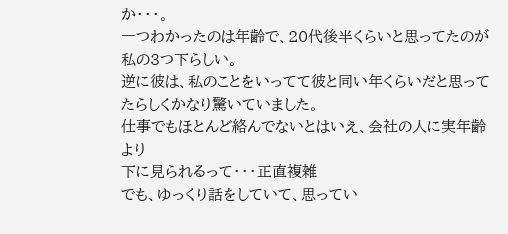か・・・。
一つわかったのは年齢で、20代後半くらいと思ってたのが私の3つ下らしい。
逆に彼は、私のことをいってて彼と同い年くらいだと思ってたらしくかなり驚いていました。
仕事でもほとんど絡んでないとはいえ、会社の人に実年齢より
下に見られるって・・・正直複雑
でも、ゆっくり話をしていて、思ってい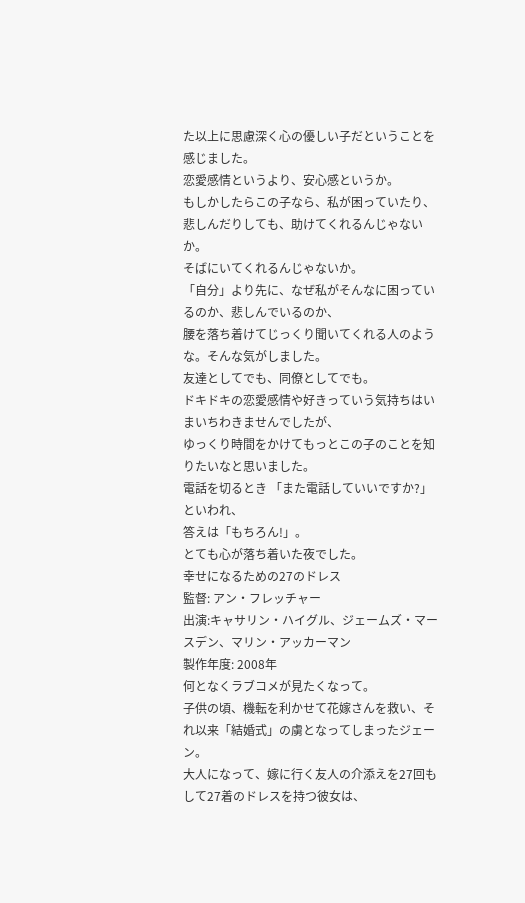た以上に思慮深く心の優しい子だということを感じました。
恋愛感情というより、安心感というか。
もしかしたらこの子なら、私が困っていたり、悲しんだりしても、助けてくれるんじゃないか。
そばにいてくれるんじゃないか。
「自分」より先に、なぜ私がそんなに困っているのか、悲しんでいるのか、
腰を落ち着けてじっくり聞いてくれる人のような。そんな気がしました。
友達としてでも、同僚としてでも。
ドキドキの恋愛感情や好きっていう気持ちはいまいちわきませんでしたが、
ゆっくり時間をかけてもっとこの子のことを知りたいなと思いました。
電話を切るとき 「また電話していいですか?」 といわれ、
答えは「もちろん!」。
とても心が落ち着いた夜でした。
幸せになるための27のドレス
監督: アン・フレッチャー
出演:キャサリン・ハイグル、ジェームズ・マースデン、マリン・アッカーマン
製作年度: 2008年
何となくラブコメが見たくなって。
子供の頃、機転を利かせて花嫁さんを救い、それ以来「結婚式」の虜となってしまったジェーン。
大人になって、嫁に行く友人の介添えを27回もして27着のドレスを持つ彼女は、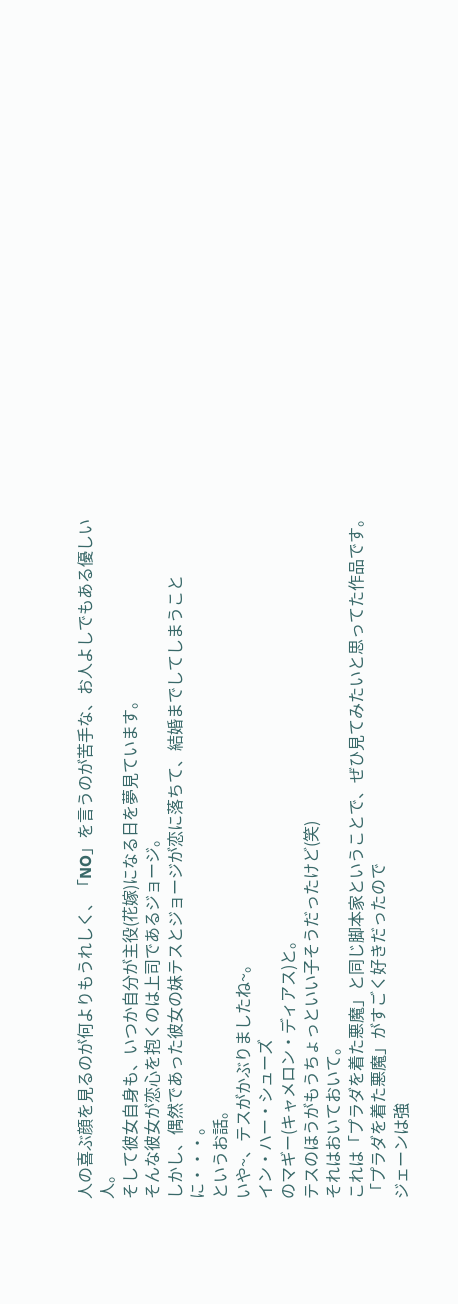人の喜ぶ顔を見るのが何よりもうれしく、「NO」を言うのが苦手な、お人よしでもある優しい人。
そして彼女自身も、いつか自分が主役(花嫁)になる日を夢見ています。
そんな彼女が恋心を抱くのは上司であるジョージ。
しかし、偶然であった彼女の妹テスとジョージが恋に落ちて、結婚までしてしまうことに・・・。
というお話。
いや~、テスがかぶりましたね~。
イン・ハー・シューズ
のマギー(キャメロン・ディアス)と。
テスのほうがもうちょっといい子そうだったけど(笑)
それはおいておいて。
これは「プラダを着た悪魔」と同じ脚本家ということで、ぜひ見てみたいと思ってた作品です。
「プラダを着た悪魔」がすごく好きだったので
ジェーンは強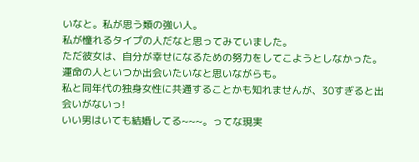いなと。私が思う類の強い人。
私が憧れるタイプの人だなと思ってみていました。
ただ彼女は、自分が幸せになるための努力をしてこようとしなかった。
運命の人といつか出会いたいなと思いながらも。
私と同年代の独身女性に共通することかも知れませんが、30すぎると出会いがないっ!
いい男はいても結婚してる~~~。ってな現実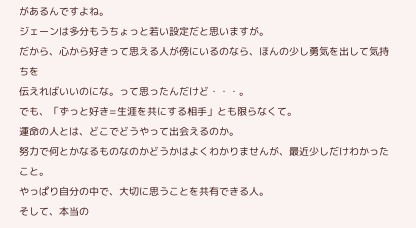があるんですよね。
ジェーンは多分もうちょっと若い設定だと思いますが。
だから、心から好きって思える人が傍にいるのなら、ほんの少し勇気を出して気持ちを
伝えればいいのにな。って思ったんだけど・・・。
でも、「ずっと好き=生涯を共にする相手」とも限らなくて。
運命の人とは、どこでどうやって出会えるのか。
努力で何とかなるものなのかどうかはよくわかりませんが、最近少しだけわかったこと。
やっぱり自分の中で、大切に思うことを共有できる人。
そして、本当の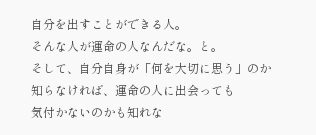自分を出すことができる人。
そんな人が運命の人なんだな。と。
そして、自分自身が「何を大切に思う」のか知らなければ、運命の人に出会っても
気付かないのかも知れな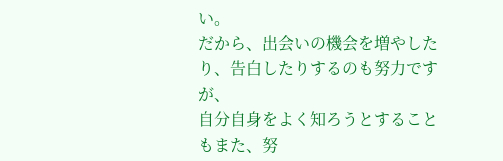い。
だから、出会いの機会を増やしたり、告白したりするのも努力ですが、
自分自身をよく知ろうとすることもまた、努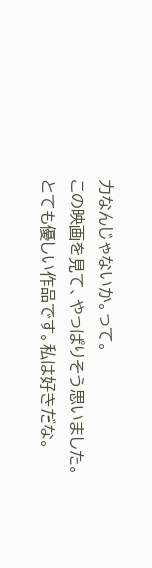力なんじゃないか。って。
この映画を見て、やっぱりそう思いました。
とても優しい作品です。私は好きだな。